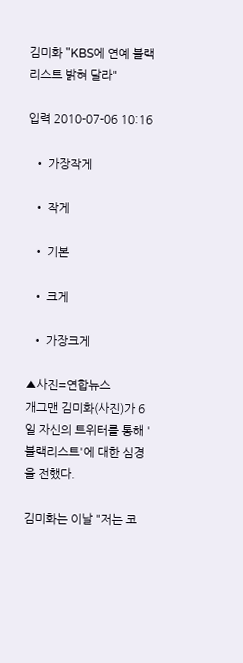김미화 "KBS에 연예 블랙리스트 밝혀 달라"

입력 2010-07-06 10:16

  • 가장작게

  • 작게

  • 기본

  • 크게

  • 가장크게

▲사진=연합뉴스
개그맨 김미화(사진)가 6일 자신의 트위터를 통해 '블랙리스트'에 대한 심경을 전했다.

김미화는 이날 "저는 코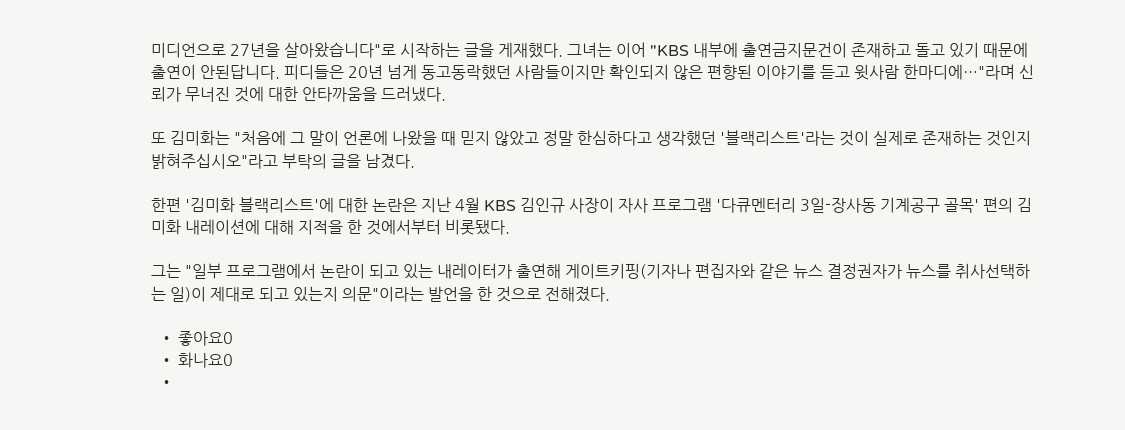미디언으로 27년을 살아왔습니다"로 시작하는 글을 게재했다. 그녀는 이어 "KBS 내부에 출연금지문건이 존재하고 돌고 있기 때문에 출연이 안된답니다. 피디들은 20년 넘게 동고동락했던 사람들이지만 확인되지 않은 편향된 이야기를 듣고 윗사람 한마디에…"라며 신뢰가 무너진 것에 대한 안타까움을 드러냈다.

또 김미화는 "처음에 그 말이 언론에 나왔을 때 믿지 않았고 정말 한심하다고 생각했던 '블랙리스트'라는 것이 실제로 존재하는 것인지 밝혀주십시오"라고 부탁의 글을 남겼다.

한편 '김미화 블랙리스트'에 대한 논란은 지난 4월 KBS 김인규 사장이 자사 프로그램 '다큐멘터리 3일-장사동 기계공구 골목' 편의 김미화 내레이션에 대해 지적을 한 것에서부터 비롯됐다.

그는 "일부 프로그램에서 논란이 되고 있는 내레이터가 출연해 게이트키핑(기자나 편집자와 같은 뉴스 결정권자가 뉴스를 취사선택하는 일)이 제대로 되고 있는지 의문"이라는 발언을 한 것으로 전해졌다.

  • 좋아요0
  • 화나요0
  •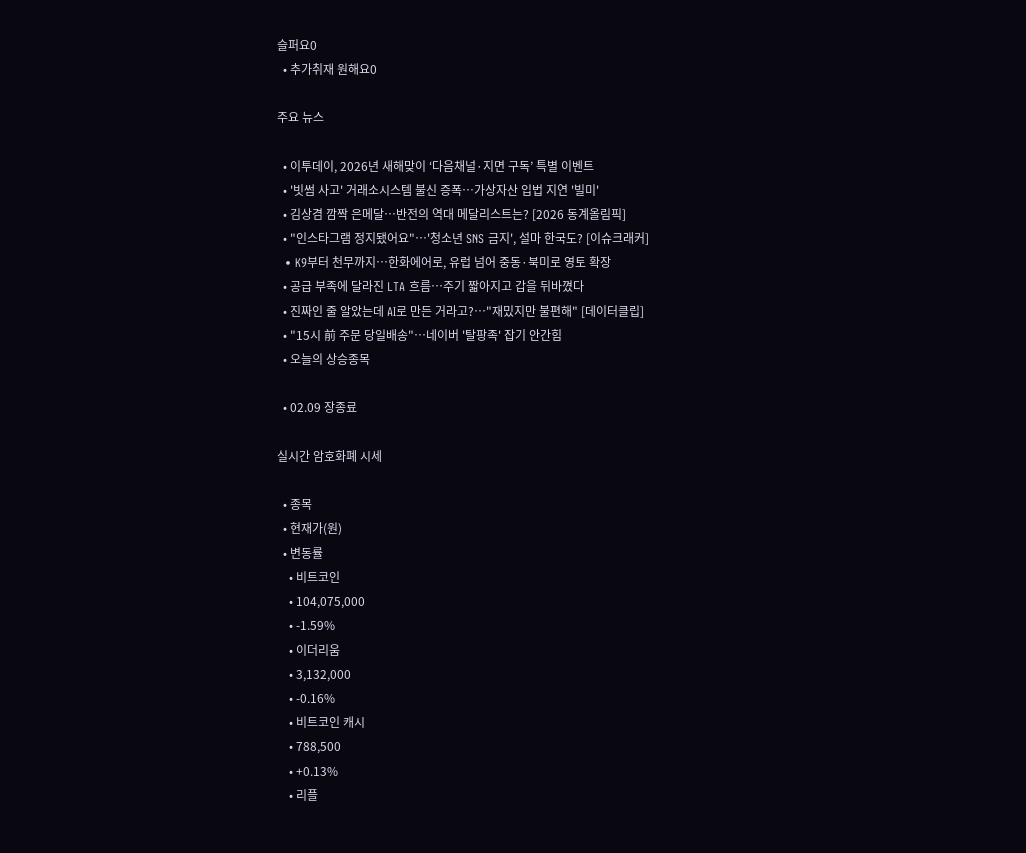슬퍼요0
  • 추가취재 원해요0

주요 뉴스

  • 이투데이, 2026년 새해맞이 ‘다음채널·지면 구독’ 특별 이벤트
  • '빗썸 사고' 거래소시스템 불신 증폭…가상자산 입법 지연 '빌미'
  • 김상겸 깜짝 은메달…반전의 역대 메달리스트는? [2026 동계올림픽]
  • "인스타그램 정지됐어요"⋯'청소년 SNS 금지', 설마 한국도? [이슈크래커]
  • K9부터 천무까지…한화에어로, 유럽 넘어 중동·북미로 영토 확장
  • 공급 부족에 달라진 LTA 흐름⋯주기 짧아지고 갑을 뒤바꼈다
  • 진짜인 줄 알았는데 AI로 만든 거라고?…"재밌지만 불편해" [데이터클립]
  • "15시 前 주문 당일배송"…네이버 '탈팡족' 잡기 안간힘
  • 오늘의 상승종목

  • 02.09 장종료

실시간 암호화폐 시세

  • 종목
  • 현재가(원)
  • 변동률
    • 비트코인
    • 104,075,000
    • -1.59%
    • 이더리움
    • 3,132,000
    • -0.16%
    • 비트코인 캐시
    • 788,500
    • +0.13%
    • 리플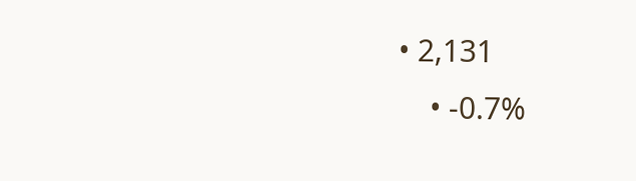• 2,131
    • -0.7%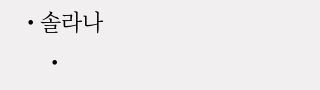• 솔라나
    •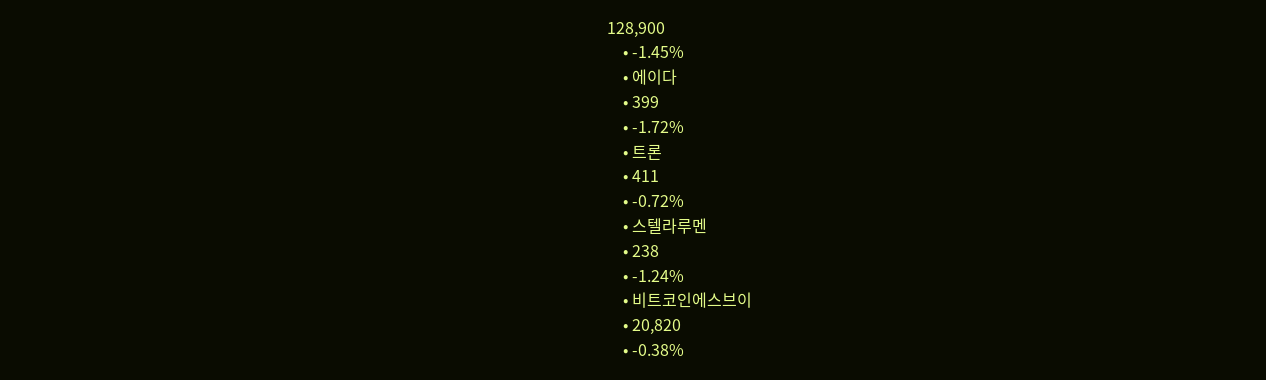128,900
    • -1.45%
    • 에이다
    • 399
    • -1.72%
    • 트론
    • 411
    • -0.72%
    • 스텔라루멘
    • 238
    • -1.24%
    • 비트코인에스브이
    • 20,820
    • -0.38%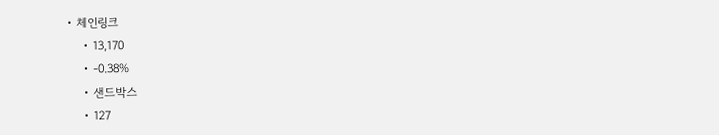• 체인링크
    • 13,170
    • -0.38%
    • 샌드박스
    • 127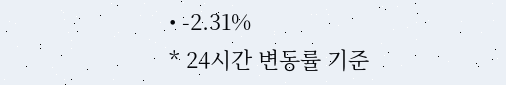• -2.31%
* 24시간 변동률 기준